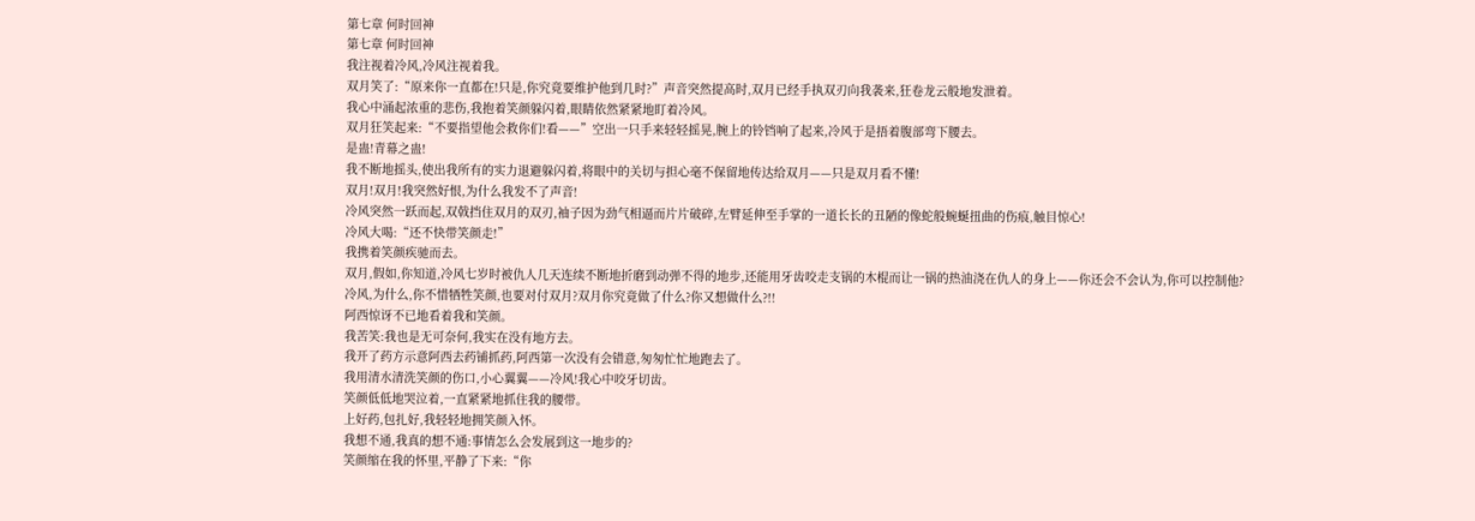第七章 何时回神
第七章 何时回神
我注视着冷风,冷风注视着我。
双月笑了:“原来你一直都在!只是,你究竟要维护他到几时?”声音突然提高时,双月已经手执双刃向我袭来,狂卷龙云般地发泄着。
我心中涌起浓重的悲伤,我抱着笑颜躲闪着,眼睛依然紧紧地盯着冷风。
双月狂笑起来:“不要指望他会救你们!看——”空出一只手来轻轻摇晃,腕上的铃铛响了起来,冷风于是捂着腹部弯下腰去。
是蛊!青幕之蛊!
我不断地摇头,使出我所有的实力退避躲闪着,将眼中的关切与担心毫不保留地传达给双月——只是双月看不懂!
双月!双月!我突然好恨,为什么我发不了声音!
冷风突然一跃而起,双戟挡住双月的双刃,袖子因为劲气相逼而片片破碎,左臂延伸至手掌的一道长长的丑陋的像蛇般蜿蜒扭曲的伤痕,触目惊心!
冷风大喝:“还不快带笑颜走!”
我携着笑颜疾驰而去。
双月,假如,你知道,冷风七岁时被仇人几天连续不断地折磨到动弹不得的地步,还能用牙齿咬走支锅的木棍而让一锅的热油浇在仇人的身上——你还会不会认为,你可以控制他?
冷风,为什么,你不惜牺牲笑颜,也要对付双月?双月你究竟做了什么?你又想做什么?!!
阿西惊讶不已地看着我和笑颜。
我苦笑:我也是无可奈何,我实在没有地方去。
我开了药方示意阿西去药铺抓药,阿西第一次没有会错意,匆匆忙忙地跑去了。
我用清水清洗笑颜的伤口,小心翼翼——冷风!我心中咬牙切齿。
笑颜低低地哭泣着,一直紧紧地抓住我的腰带。
上好药,包扎好,我轻轻地拥笑颜入怀。
我想不通,我真的想不通:事情怎么会发展到这一地步的?
笑颜缩在我的怀里,平静了下来:“你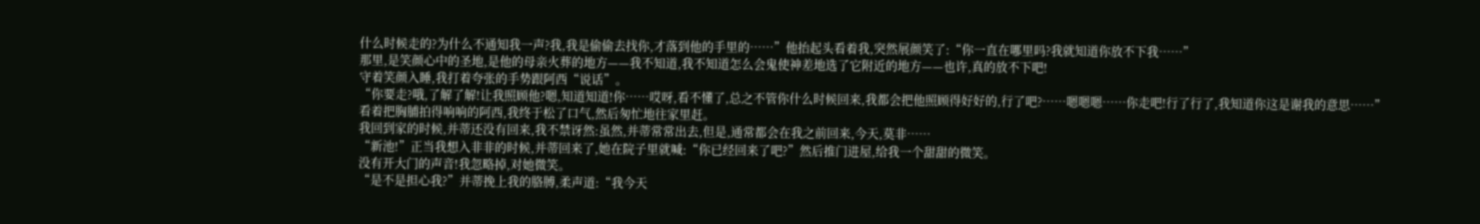什么时候走的?为什么不通知我一声?我,我是偷偷去找你,才落到他的手里的……”他抬起头看着我,突然展颜笑了:“你一直在哪里吗?我就知道你放不下我……”
那里,是笑颜心中的圣地,是他的母亲火葬的地方——我不知道,我不知道怎么会鬼使神差地选了它附近的地方——也许,真的放不下吧!
守着笑颜入睡,我打着夸张的手势跟阿西“说话”。
“你要走?哦,了解了解!让我照顾他?嗯,知道知道!你……哎呀,看不懂了,总之不管你什么时候回来,我都会把他照顾得好好的,行了吧?……嗯嗯嗯……你走吧!行了行了,我知道你这是谢我的意思……”
看着把胸脯拍得响响的阿西,我终于松了口气,然后匆忙地往家里赶。
我回到家的时候,并蒂还没有回来,我不禁讶然:虽然,并蒂常常出去,但是,通常都会在我之前回来,今天,莫非……
“新池!”正当我想入非非的时候,并蒂回来了,她在院子里就喊:“你已经回来了吧?”然后推门进屋,给我一个甜甜的微笑。
没有开大门的声音!我忽略掉,对她微笑。
“是不是担心我?”并蒂挽上我的胳膊,柔声道:“我今天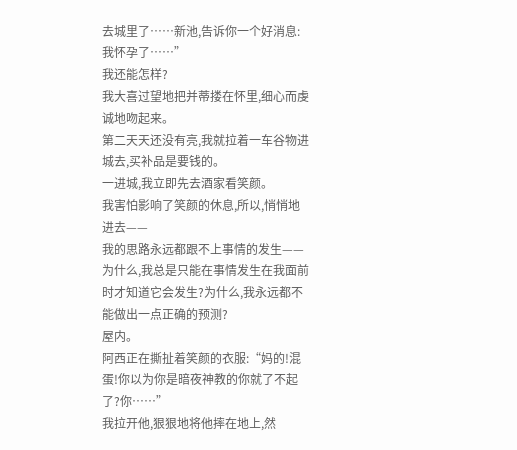去城里了……新池,告诉你一个好消息:我怀孕了……”
我还能怎样?
我大喜过望地把并蒂搂在怀里,细心而虔诚地吻起来。
第二天天还没有亮,我就拉着一车谷物进城去,买补品是要钱的。
一进城,我立即先去酒家看笑颜。
我害怕影响了笑颜的休息,所以,悄悄地进去——
我的思路永远都跟不上事情的发生——为什么,我总是只能在事情发生在我面前时才知道它会发生?为什么,我永远都不能做出一点正确的预测?
屋内。
阿西正在撕扯着笑颜的衣服:“妈的!混蛋!你以为你是暗夜神教的你就了不起了?你……”
我拉开他,狠狠地将他摔在地上,然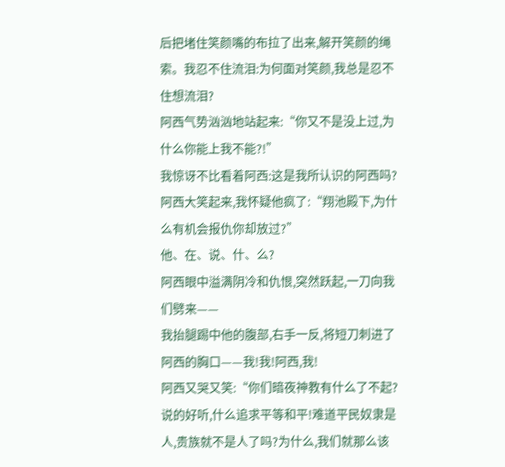后把堵住笑颜嘴的布拉了出来,解开笑颜的绳索。我忍不住流泪:为何面对笑颜,我总是忍不住想流泪?
阿西气势汹汹地站起来:“你又不是没上过,为什么你能上我不能?!”
我惊讶不比看着阿西:这是我所认识的阿西吗?
阿西大笑起来,我怀疑他疯了:“翔池殿下,为什么有机会报仇你却放过?”
他、在、说、什、么?
阿西眼中溢满阴冷和仇恨,突然跃起,一刀向我们劈来——
我抬腿踢中他的腹部,右手一反,将短刀刺进了阿西的胸口——我!我!阿西,我!
阿西又哭又笑:“你们暗夜神教有什么了不起?说的好听,什么追求平等和平!难道平民奴隶是人,贵族就不是人了吗?为什么,我们就那么该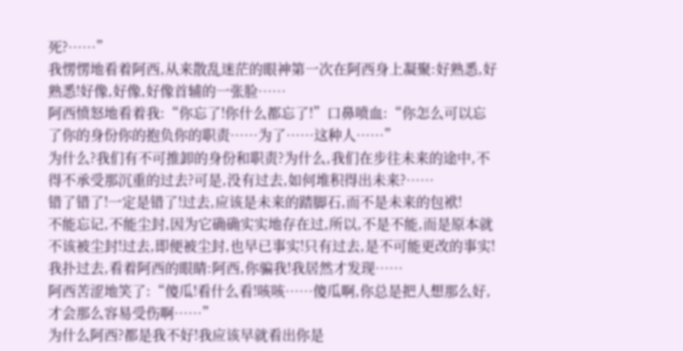死?……”
我愣愣地看着阿西,从来散乱迷茫的眼神第一次在阿西身上凝聚:好熟悉,好熟悉!好像,好像,好像首辅的一张脸……
阿西愤怒地看着我:“你忘了!你什么都忘了!”口鼻喷血:“你怎么可以忘了你的身份你的抱负你的职责……为了……这种人……”
为什么?我们有不可推卸的身份和职责?为什么,我们在步往未来的途中,不得不承受那沉重的过去?可是,没有过去,如何堆积得出未来?……
错了错了!一定是错了!过去,应该是未来的踏脚石,而不是未来的包袱!
不能忘记,不能尘封,因为它确确实实地存在过,所以,不是不能,而是原本就不该被尘封!过去,即便被尘封,也早已事实!只有过去,是不可能更改的事实!
我扑过去,看着阿西的眼睛:阿西,你骗我!我居然才发现……
阿西苦涩地笑了:“傻瓜!看什么看!咳咳……傻瓜啊,你总是把人想那么好,才会那么容易受伤啊……”
为什么阿西?都是我不好!我应该早就看出你是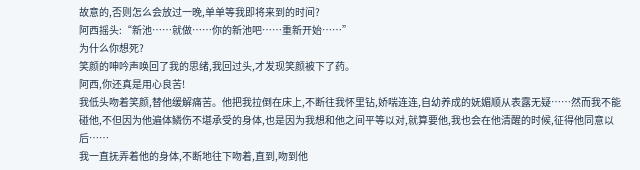故意的,否则怎么会放过一晚,单单等我即将来到的时间?
阿西摇头:“新池……就做……你的新池吧……重新开始……”
为什么你想死?
笑颜的呻吟声唤回了我的思绪,我回过头,才发现笑颜被下了药。
阿西,你还真是用心良苦!
我低头吻着笑颜,替他缓解痛苦。他把我拉倒在床上,不断往我怀里钻,娇喘连连,自幼养成的妩媚顺从表露无疑……然而我不能碰他,不但因为他遍体鳞伤不堪承受的身体,也是因为我想和他之间平等以对,就算要他,我也会在他清醒的时候,征得他同意以后……
我一直抚弄着他的身体,不断地往下吻着,直到,吻到他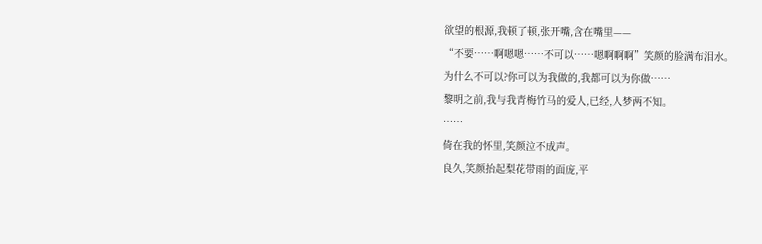欲望的根源,我顿了顿,张开嘴,含在嘴里——
“不要……啊嗯嗯……不可以……嗯啊啊啊”笑颜的脸满布泪水。
为什么不可以?你可以为我做的,我都可以为你做……
黎明之前,我与我青梅竹马的爱人,已经,人梦两不知。
……
倚在我的怀里,笑颜泣不成声。
良久,笑颜抬起梨花带雨的面庞,平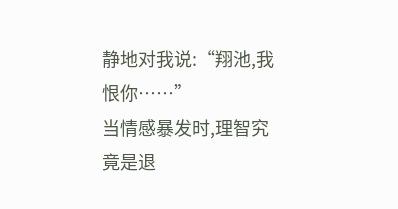静地对我说:“翔池,我恨你……”
当情感暴发时,理智究竟是退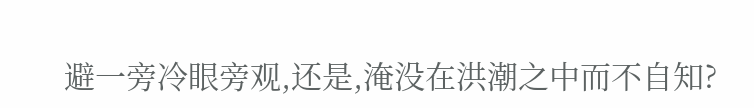避一旁冷眼旁观,还是,淹没在洪潮之中而不自知?